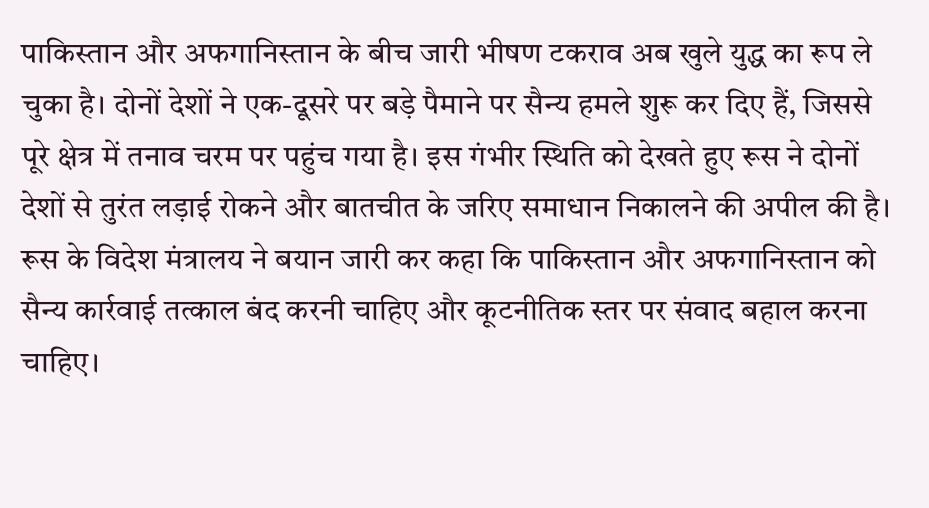पाकिस्तान और अफगानिस्तान के बीच जारी भीषण टकराव अब खुले युद्ध का रूप ले चुका है। दोनों देशों ने एक-दूसरे पर बड़े पैमाने पर सैन्य हमले शुरू कर दिए हैं, जिससे पूरे क्षेत्र में तनाव चरम पर पहुंच गया है। इस गंभीर स्थिति को देखते हुए रूस ने दोनों देशों से तुरंत लड़ाई रोकने और बातचीत के जरिए समाधान निकालने की अपील की है।
रूस के विदेश मंत्रालय ने बयान जारी कर कहा कि पाकिस्तान और अफगानिस्तान को सैन्य कार्रवाई तत्काल बंद करनी चाहिए और कूटनीतिक स्तर पर संवाद बहाल करना चाहिए।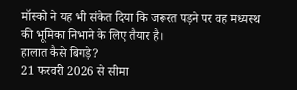मॉस्को ने यह भी संकेत दिया कि जरूरत पड़ने पर वह मध्यस्थ की भूमिका निभाने के लिए तैयार है।
हालात कैसे बिगड़े?
21 फरवरी 2026 से सीमा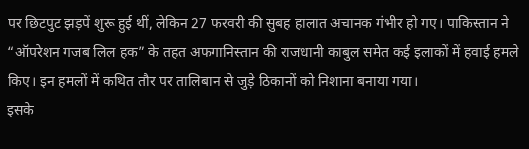पर छिटपुट झड़पें शुरू हुई थीं, लेकिन 27 फरवरी की सुबह हालात अचानक गंभीर हो गए। पाकिस्तान ने “ऑपरेशन गजब लिल हक” के तहत अफगानिस्तान की राजधानी काबुल समेत कई इलाकों में हवाई हमले किए। इन हमलों में कथित तौर पर तालिबान से जुड़े ठिकानों को निशाना बनाया गया।
इसके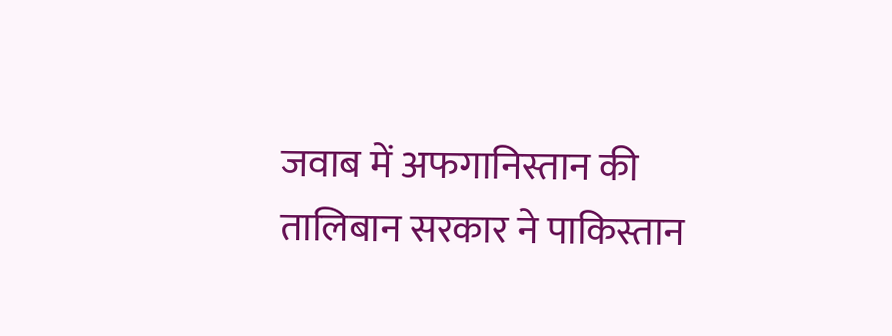जवाब में अफगानिस्तान की तालिबान सरकार ने पाकिस्तान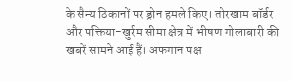के सैन्य ठिकानों पर ड्रोन हमले किए। तोरखाम बॉर्डर और पक्तिया-खुर्रम सीमा क्षेत्र में भीषण गोलाबारी की खबरें सामने आई हैं। अफगान पक्ष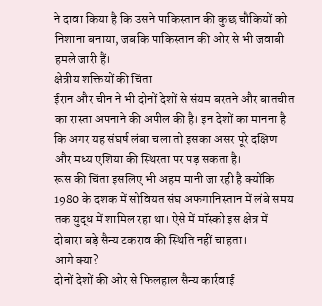ने दावा किया है कि उसने पाकिस्तान की कुछ चौकियों को निशाना बनाया, जबकि पाकिस्तान की ओर से भी जवाबी हमले जारी हैं।
क्षेत्रीय शक्तियों की चिंता
ईरान और चीन ने भी दोनों देशों से संयम बरतने और बातचीत का रास्ता अपनाने की अपील की है। इन देशों का मानना है कि अगर यह संघर्ष लंबा चला तो इसका असर पूरे दक्षिण और मध्य एशिया की स्थिरता पर पड़ सकता है।
रूस की चिंता इसलिए भी अहम मानी जा रही है क्योंकि 1980 के दशक में सोवियत संघ अफगानिस्तान में लंबे समय तक युद्ध में शामिल रहा था। ऐसे में मॉस्को इस क्षेत्र में दोबारा बड़े सैन्य टकराव की स्थिति नहीं चाहता।
आगे क्या?
दोनों देशों की ओर से फिलहाल सैन्य कार्रवाई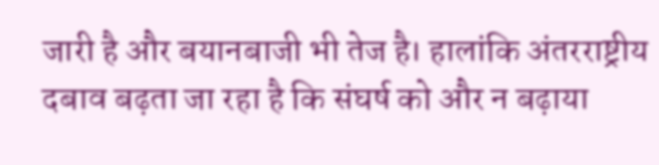जारी है और बयानबाजी भी तेज है। हालांकि अंतरराष्ट्रीय दबाव बढ़ता जा रहा है कि संघर्ष को और न बढ़ाया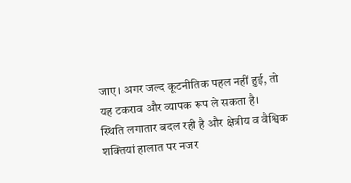जाए। अगर जल्द कूटनीतिक पहल नहीं हुई, तो यह टकराव और व्यापक रूप ले सकता है।
स्थिति लगातार बदल रही है और क्षेत्रीय व वैश्विक शक्तियां हालात पर नजर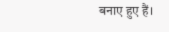बनाए हुए हैं।